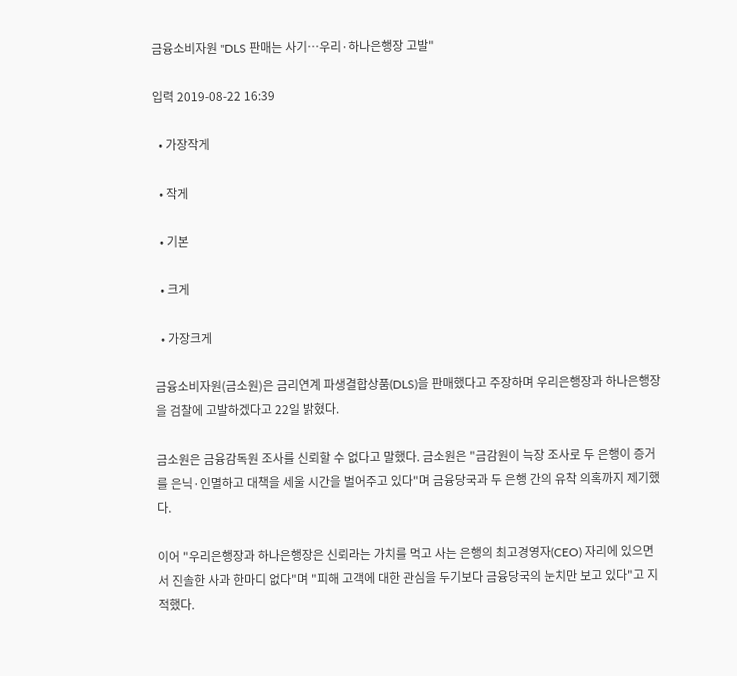금융소비자원 "DLS 판매는 사기…우리·하나은행장 고발"

입력 2019-08-22 16:39

  • 가장작게

  • 작게

  • 기본

  • 크게

  • 가장크게

금융소비자원(금소원)은 금리연계 파생결합상품(DLS)을 판매했다고 주장하며 우리은행장과 하나은행장을 검찰에 고발하겠다고 22일 밝혔다.

금소원은 금융감독원 조사를 신뢰할 수 없다고 말했다. 금소원은 "금감원이 늑장 조사로 두 은행이 증거를 은닉·인멸하고 대책을 세울 시간을 벌어주고 있다"며 금융당국과 두 은행 간의 유착 의혹까지 제기했다.

이어 "우리은행장과 하나은행장은 신뢰라는 가치를 먹고 사는 은행의 최고경영자(CEO) 자리에 있으면서 진솔한 사과 한마디 없다"며 "피해 고객에 대한 관심을 두기보다 금융당국의 눈치만 보고 있다"고 지적했다.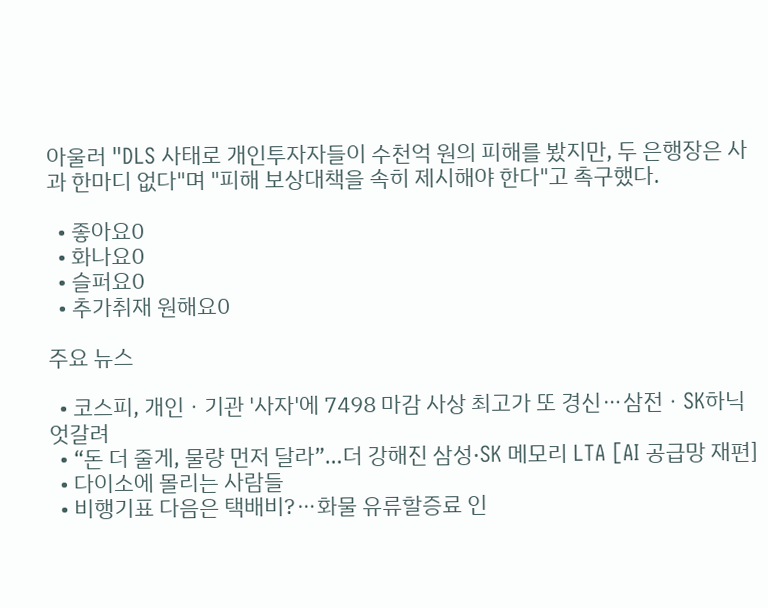아울러 "DLS 사태로 개인투자자들이 수천억 원의 피해를 봤지만, 두 은행장은 사과 한마디 없다"며 "피해 보상대책을 속히 제시해야 한다"고 촉구했다.

  • 좋아요0
  • 화나요0
  • 슬퍼요0
  • 추가취재 원해요0

주요 뉴스

  • 코스피, 개인ㆍ기관 '사자'에 7498 마감 사상 최고가 또 경신⋯삼전ㆍSK하닉 엇갈려
  • “돈 더 줄게, 물량 먼저 달라”…더 강해진 삼성·SK 메모리 LTA [AI 공급망 재편]
  • 다이소에 몰리는 사람들
  • 비행기표 다음은 택배비?⋯화물 유류할증료 인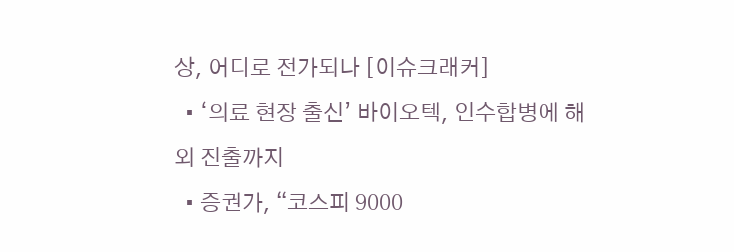상, 어디로 전가되나 [이슈크래커]
  • ‘의료 현장 출신’ 바이오텍, 인수합병에 해외 진출까지
  • 증권가, “코스피 9000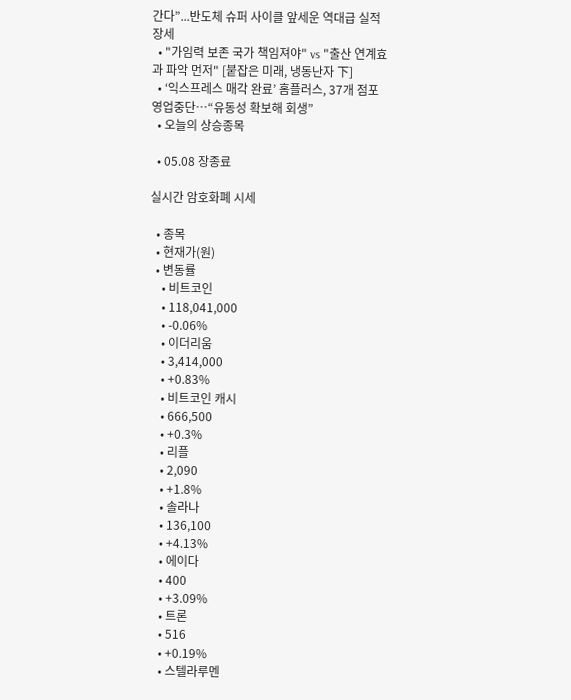간다”...반도체 슈퍼 사이클 앞세운 역대급 실적 장세
  • "가임력 보존 국가 책임져야" vs "출산 연계효과 파악 먼저" [붙잡은 미래, 냉동난자 下]
  • ‘익스프레스 매각 완료’ 홈플러스, 37개 점포 영업중단⋯“유동성 확보해 회생”
  • 오늘의 상승종목

  • 05.08 장종료

실시간 암호화폐 시세

  • 종목
  • 현재가(원)
  • 변동률
    • 비트코인
    • 118,041,000
    • -0.06%
    • 이더리움
    • 3,414,000
    • +0.83%
    • 비트코인 캐시
    • 666,500
    • +0.3%
    • 리플
    • 2,090
    • +1.8%
    • 솔라나
    • 136,100
    • +4.13%
    • 에이다
    • 400
    • +3.09%
    • 트론
    • 516
    • +0.19%
    • 스텔라루멘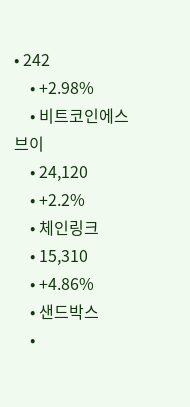• 242
    • +2.98%
    • 비트코인에스브이
    • 24,120
    • +2.2%
    • 체인링크
    • 15,310
    • +4.86%
    • 샌드박스
    •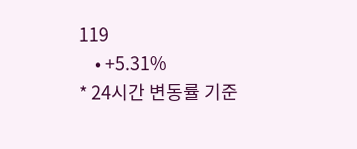119
    • +5.31%
* 24시간 변동률 기준